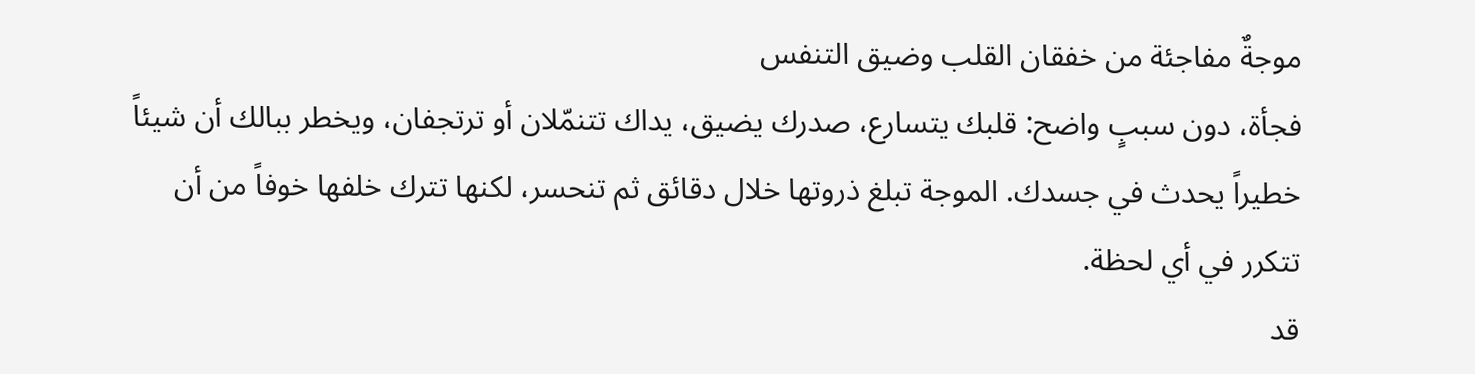موجةٌ مفاجئة من خفقان القلب وضيق التنفس
فجأة، دون سببٍ واضح: قلبك يتسارع، صدرك يضيق، يداك تتنمّلان أو ترتجفان، ويخطر ببالك أن شيئاً خطيراً يحدث في جسدك. الموجة تبلغ ذروتها خلال دقائق ثم تنحسر، لكنها تترك خلفها خوفاً من أن تتكرر في أي لحظة.
قد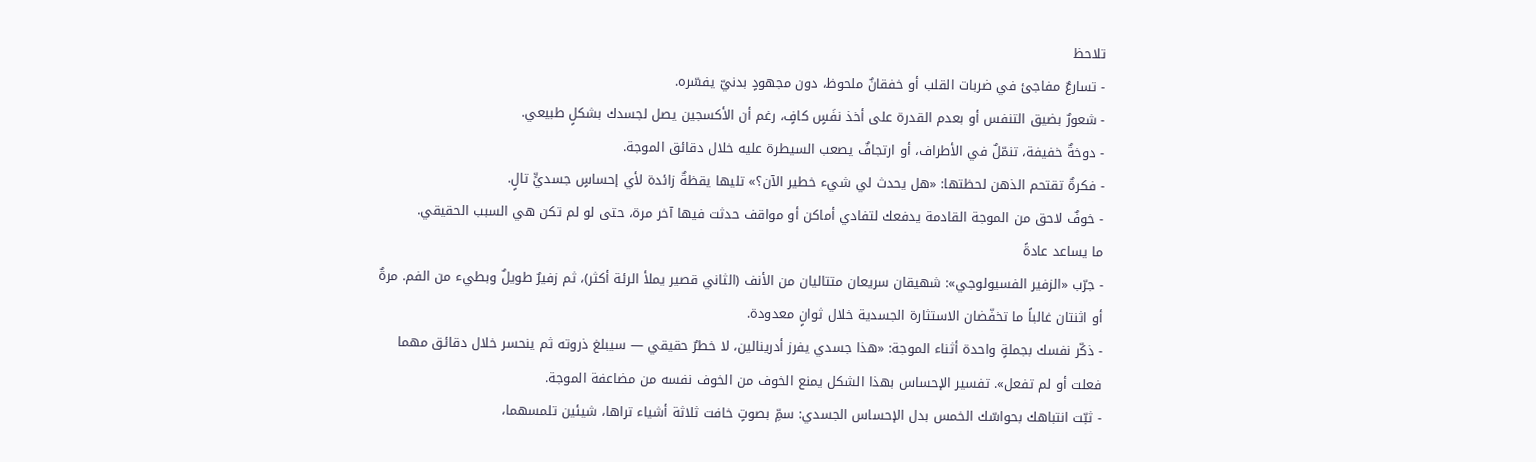تلاحظ
- تسارعٌ مفاجئ في ضربات القلب أو خفقانٌ ملحوظ، دون مجهودٍ بدنيّ يفسّره.
- شعورٌ بضيق التنفس أو بعدم القدرة على أخذ نفَسٍ كافٍ، رغم أن الأكسجين يصل لجسدك بشكلٍ طبيعي.
- دوخةٌ خفيفة، تنمّلٌ في الأطراف، أو ارتجافٌ يصعب السيطرة عليه خلال دقائق الموجة.
- فكرةٌ تقتحم الذهن لحظتها: «هل يحدث لي شيء خطير الآن؟» تليها يقظةٌ زائدة لأي إحساسٍ جسديٍّ تالٍ.
- خوفٌ لاحق من الموجة القادمة يدفعك لتفادي أماكن أو مواقف حدثت فيها آخر مرة، حتى لو لم تكن هي السبب الحقيقي.
ما يساعد عادةً
- جرّب «الزفير الفسيولوجي»: شهيقان سريعان متتاليان من الأنف (الثاني قصير يملأ الرئة أكثر)، ثم زفيرٌ طويلٌ وبطيء من الفم. مرةٌ أو اثنتان غالباً ما تخفّضان الاستثارة الجسدية خلال ثوانٍ معدودة.
- ذكّر نفسك بجملةٍ واحدة أثناء الموجة: «هذا جسدي يفرز أدرينالين، لا خطرٌ حقيقي — سيبلغ ذروته ثم ينحسر خلال دقائق مهما فعلت أو لم تفعل». تفسير الإحساس بهذا الشكل يمنع الخوف من الخوف نفسه من مضاعفة الموجة.
- ثبّت انتباهك بحواسّك الخمس بدل الإحساس الجسدي: سمِّ بصوتٍ خافت ثلاثة أشياء تراها، شيئين تلمسهما،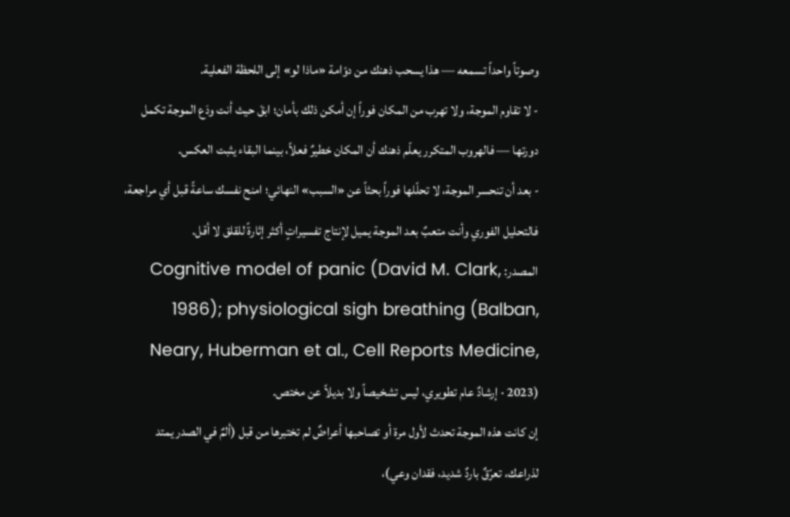وصوتاً واحداً تسمعه — هذا يسحب ذهنك من دوّامة «ماذا لو» إلى اللحظة الفعلية.
- لا تقاوم الموجة، ولا تهرب من المكان فوراً إن أمكن ذلك بأمان؛ ابقَ حيث أنت ودَع الموجة تكمل دورتها — فالهروب المتكرر يعلّم ذهنك أن المكان خطيرٌ فعلاً، بينما البقاء يثبت العكس.
- بعد أن تنحسر الموجة، لا تحلّلها فوراً بحثاً عن «السبب» النهائي؛ امنح نفسك ساعةً قبل أي مراجعة، فالتحليل الفوري وأنت متعبٌ بعد الموجة يميل لإنتاج تفسيراتٍ أكثر إثارةً للقلق لا أقل.
المصدر: Cognitive model of panic (David M. Clark, 1986); physiological sigh breathing (Balban, Neary, Huberman et al., Cell Reports Medicine, 2023) · إرشادٌ عام تطويري، ليس تشخيصاً ولا بديلاً عن مختص.
إن كانت هذه الموجة تحدث لأول مرة أو تصاحبها أعراضٌ لم تختبرها من قبل (ألمٌ في الصدر يمتد لذراعك، تعرّقٌ باردٌ شديد، فقدان وعي)،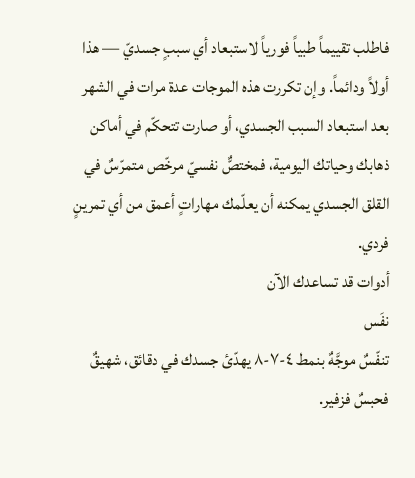فاطلب تقييماً طبياً فورياً لاستبعاد أي سببٍ جسديّ — هذا أولاً ودائماً. وإن تكررت هذه الموجات عدة مرات في الشهر بعد استبعاد السبب الجسدي، أو صارت تتحكّم في أماكن ذهابك وحياتك اليومية، فمختصٌّ نفسيّ مرخّص متمرّسٌ في القلق الجسدي يمكنه أن يعلّمك مهاراتٍ أعمق من أي تمرينٍ فردي.
أدوات قد تساعدك الآن
نفَس
تنفّسٌ موجَّهٌ بنمط ٤-٧-٨ يهدّئ جسدك في دقائق، شهيقٌ فحبسٌ فزفير.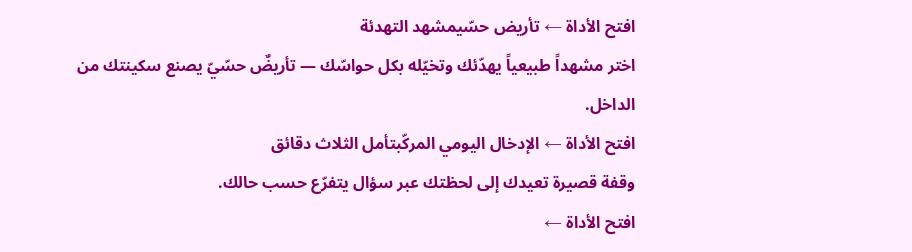افتح الأداة ← تأريض حسّيمشهد التهدئة
اختر مشهداً طبيعياً يهدّئك وتخيّله بكل حواسّك — تأريضٌ حسّيّ يصنع سكينتك من الداخل.
افتح الأداة ← الإدخال اليومي المركّبتأمل الثلاث دقائق
وقفة قصيرة تعيدك إلى لحظتك عبر سؤال يتفرّع حسب حالك.
افتح الأداة ←